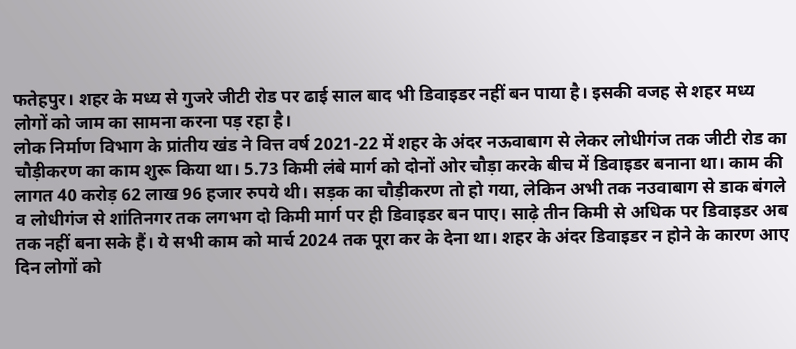फतेहपुर। शहर के मध्य से गुजरे जीटी रोड पर ढाई साल बाद भी डिवाइडर नहीं बन पाया है। इसकी वजह से शहर मध्य लोगों को जाम का सामना करना पड़ रहा है।
लोक निर्माण विभाग के प्रांतीय खंड ने वित्त वर्ष 2021-22 में शहर के अंदर नऊवाबाग से लेकर लोधीगंज तक जीटी रोड का चौड़ीकरण का काम शुरू किया था। 5.73 किमी लंबे मार्ग को दोनों ओर चौड़ा करके बीच में डिवाइडर बनाना था। काम की लागत 40 करोड़ 62 लाख 96 हजार रुपये थी। सड़क का चौड़ीकरण तो हो गया, लेकिन अभी तक नउवाबाग से डाक बंगले व लोधीगंज से शांतिनगर तक लगभग दो किमी मार्ग पर ही डिवाइडर बन पाए। साढ़े तीन किमी से अधिक पर डिवाइडर अब तक नहीं बना सके हैं। ये सभी काम को मार्च 2024 तक पूरा कर के देना था। शहर के अंदर डिवाइडर न होने के कारण आए दिन लोगों को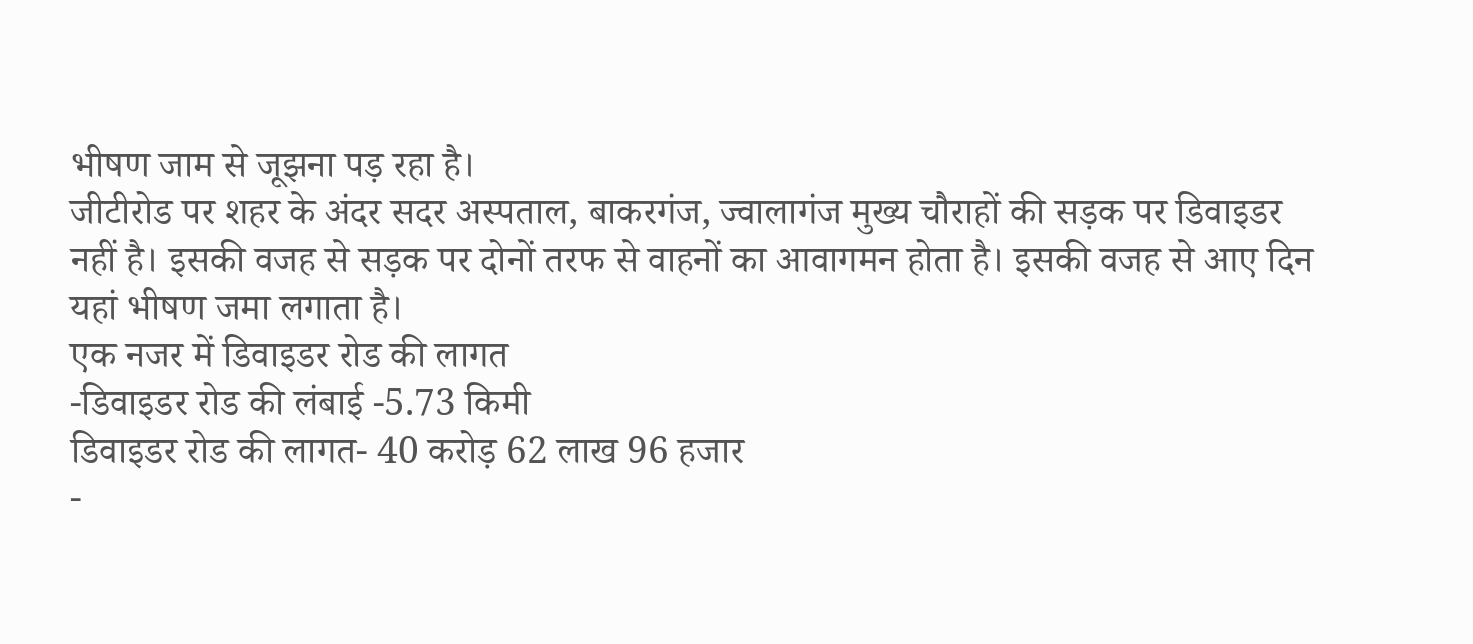भीषण जाम से जूझना पड़ रहा है।
जीटीरोड पर शहर के अंदर सदर अस्पताल, बाकरगंज, ज्वालागंज मुख्य चौराहों की सड़क पर डिवाइडर नहीं है। इसकी वजह से सड़क पर दोनों तरफ से वाहनों का आवागमन होता है। इसकी वजह से आए दिन यहां भीषण जमा लगाता है।
एक नजर में डिवाइडर रोड की लागत
-डिवाइडर रोड की लंबाई -5.73 किमी
डिवाइडर रोड की लागत- 40 करोड़ 62 लाख 96 हजार
-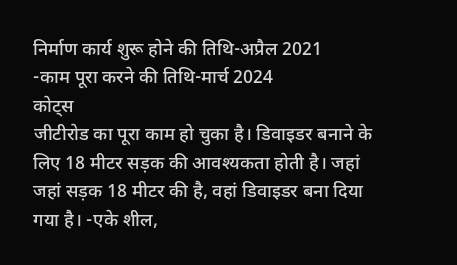निर्माण कार्य शुरू होने की तिथि-अप्रैल 2021
-काम पूरा करने की तिथि-मार्च 2024
कोट्स
जीटीरोड का पूरा काम हो चुका है। डिवाइडर बनाने के लिए 18 मीटर सड़क की आवश्यकता होती है। जहां जहां सड़क 18 मीटर की है, वहां डिवाइडर बना दिया गया है। -एके शील,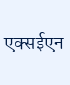एक्सईएन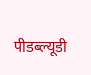पीडब्ल्यूडी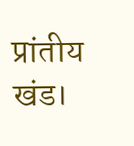प्रांतीय खंड।